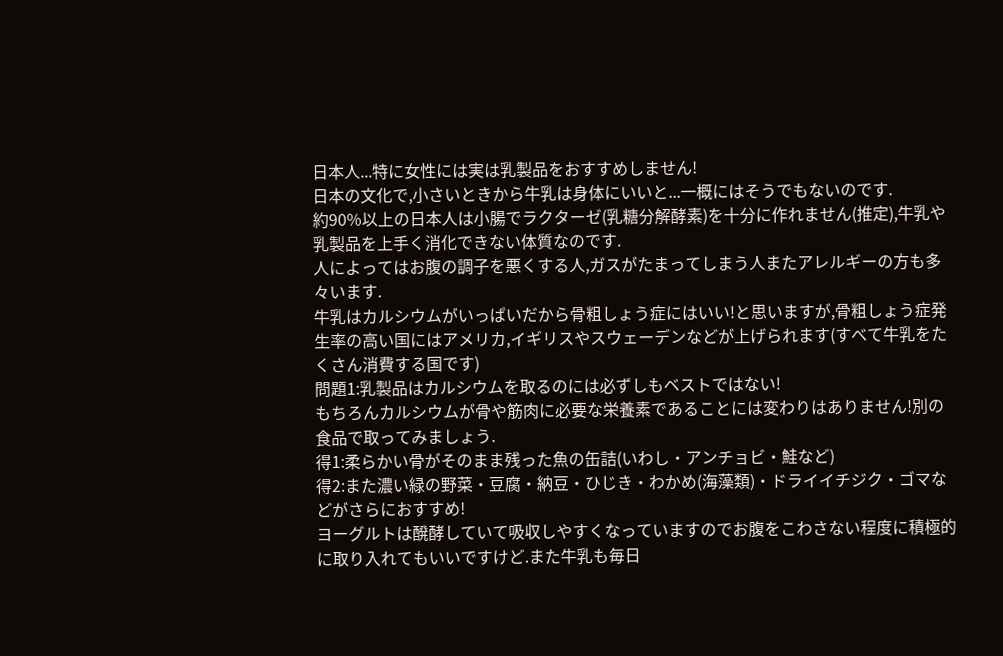日本人...特に女性には実は乳製品をおすすめしません!
日本の文化で,小さいときから牛乳は身体にいいと...一概にはそうでもないのです.
約90%以上の日本人は小腸でラクターゼ(乳糖分解酵素)を十分に作れません(推定),牛乳や乳製品を上手く消化できない体質なのです.
人によってはお腹の調子を悪くする人,ガスがたまってしまう人またアレルギーの方も多々います.
牛乳はカルシウムがいっぱいだから骨粗しょう症にはいい!と思いますが,骨粗しょう症発生率の高い国にはアメリカ,イギリスやスウェーデンなどが上げられます(すべて牛乳をたくさん消費する国です)
問題1:乳製品はカルシウムを取るのには必ずしもベストではない!
もちろんカルシウムが骨や筋肉に必要な栄養素であることには変わりはありません!別の食品で取ってみましょう.
得1:柔らかい骨がそのまま残った魚の缶詰(いわし・アンチョビ・鮭など)
得2:また濃い緑の野菜・豆腐・納豆・ひじき・わかめ(海藻類)・ドライイチジク・ゴマなどがさらにおすすめ!
ヨーグルトは醗酵していて吸収しやすくなっていますのでお腹をこわさない程度に積極的に取り入れてもいいですけど.また牛乳も毎日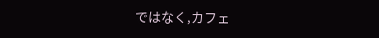ではなく,カフェ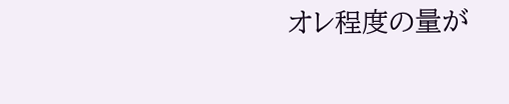オレ程度の量が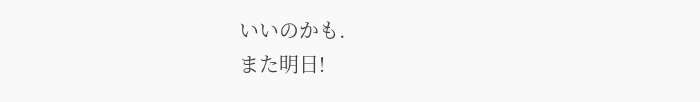いいのかも.
また明日!